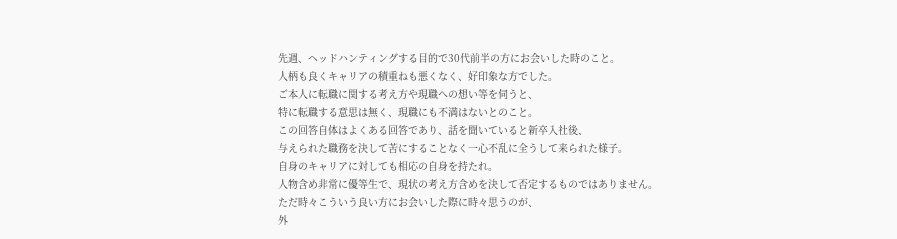先週、ヘッドハンティングする目的で30代前半の方にお会いした時のこと。
人柄も良くキャリアの積重ねも悪くなく、好印象な方でした。
ご本人に転職に関する考え方や現職への想い等を伺うと、
特に転職する意思は無く、現職にも不満はないとのこと。
この回答自体はよくある回答であり、話を聞いていると新卒入社後、
与えられた職務を決して苦にすることなく一心不乱に全うして来られた様子。
自身のキャリアに対しても相応の自身を持たれ。
人物含め非常に優等生で、現状の考え方含めを決して否定するものではありません。
ただ時々こういう良い方にお会いした際に時々思うのが、
外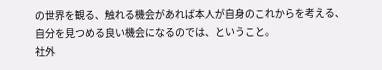の世界を観る、触れる機会があれば本人が自身のこれからを考える、
自分を見つめる良い機会になるのでは、ということ。
社外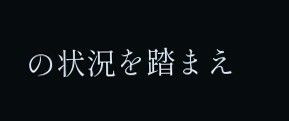の状況を踏まえ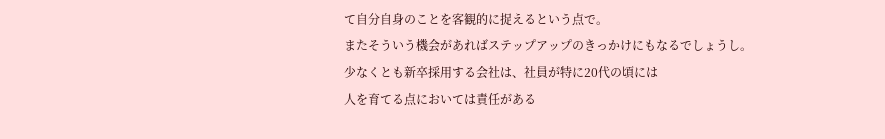て自分自身のことを客観的に捉えるという点で。
またそういう機会があればステップアップのきっかけにもなるでしょうし。
少なくとも新卒採用する会社は、社員が特に20代の頃には
人を育てる点においては責任がある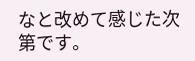なと改めて感じた次第です。